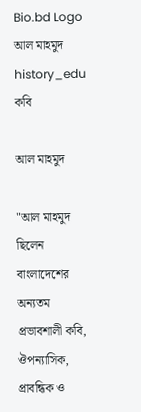Bio.bd Logo
আল মাহমুদ
history_edu কবি

আল মাহমুদ

"আল মাহমুদ ছিলেন বাংলাদেশের অন্যতম প্রভাবশালী কবি, ঔপন্যাসিক, প্রাবন্ধিক ও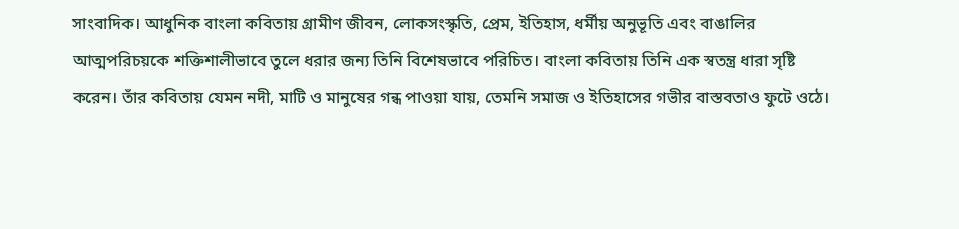সাংবাদিক। আধুনিক বাংলা কবিতায় গ্রামীণ জীবন, লোকসংস্কৃতি, প্রেম, ইতিহাস, ধর্মীয় অনুভূতি এবং বাঙালির আত্মপরিচয়কে শক্তিশালীভাবে তুলে ধরার জন্য তিনি বিশেষভাবে পরিচিত। বাংলা কবিতায় তিনি এক স্বতন্ত্র ধারা সৃষ্টি করেন। তাঁর কবিতায় যেমন নদী, মাটি ও মানুষের গন্ধ পাওয়া যায়, তেমনি সমাজ ও ইতিহাসের গভীর বাস্তবতাও ফুটে ওঠে।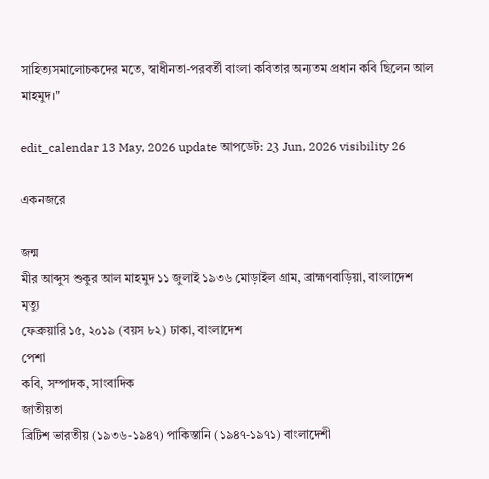সাহিত্যসমালোচকদের মতে, স্বাধীনতা-পরবর্তী বাংলা কবিতার অন্যতম প্রধান কবি ছিলেন আল মাহমুদ।"

edit_calendar 13 May, 2026 update আপডেট: 23 Jun, 2026 visibility 26

একনজরে

জন্ম
মীর আব্দুস শুকুর আল মাহমুদ ১১ জুলাই ১৯৩৬ মোড়াইল গ্রাম, ব্রাহ্মণবাড়িয়া, বাংলাদেশ
মৃত্যু
ফেব্রুয়ারি ১৫, ২০১৯ (বয়স ৮২) ঢাকা, বাংলাদেশ
পেশা
কবি, সম্পাদক, সাংবাদিক
জাতীয়তা
ব্রিটিশ ভারতীয় (১৯৩৬-১৯৪৭) পাকিস্তানি (১৯৪৭-১৯৭১) বাংলাদেশী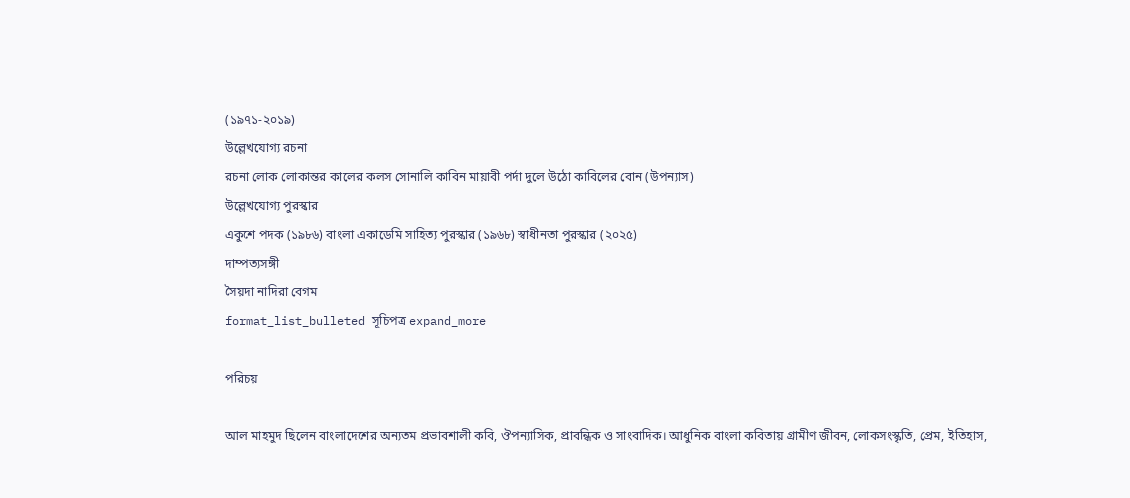(১৯৭১-২০১৯)
উল্লেখযোগ্য রচনা
রচনা লোক লোকান্তর কালের কলস সোনালি কাবিন মায়াবী পর্দা দুলে উঠো কাবিলের বোন (উপন্যাস)
উল্লেখযোগ্য পুরস্কার
একুশে পদক (১৯৮৬) বাংলা একাডেমি সাহিত্য পুরস্কার (১৯৬৮) স্বাধীনতা পুরস্কার (২০২৫)
দাম্পত্যসঙ্গী
সৈয়দা নাদিরা বেগম
format_list_bulleted সূচিপত্র expand_more

পরিচয়

আল মাহমুদ ছিলেন বাংলাদেশের অন্যতম প্রভাবশালী কবি, ঔপন্যাসিক, প্রাবন্ধিক ও সাংবাদিক। আধুনিক বাংলা কবিতায় গ্রামীণ জীবন, লোকসংস্কৃতি, প্রেম, ইতিহাস,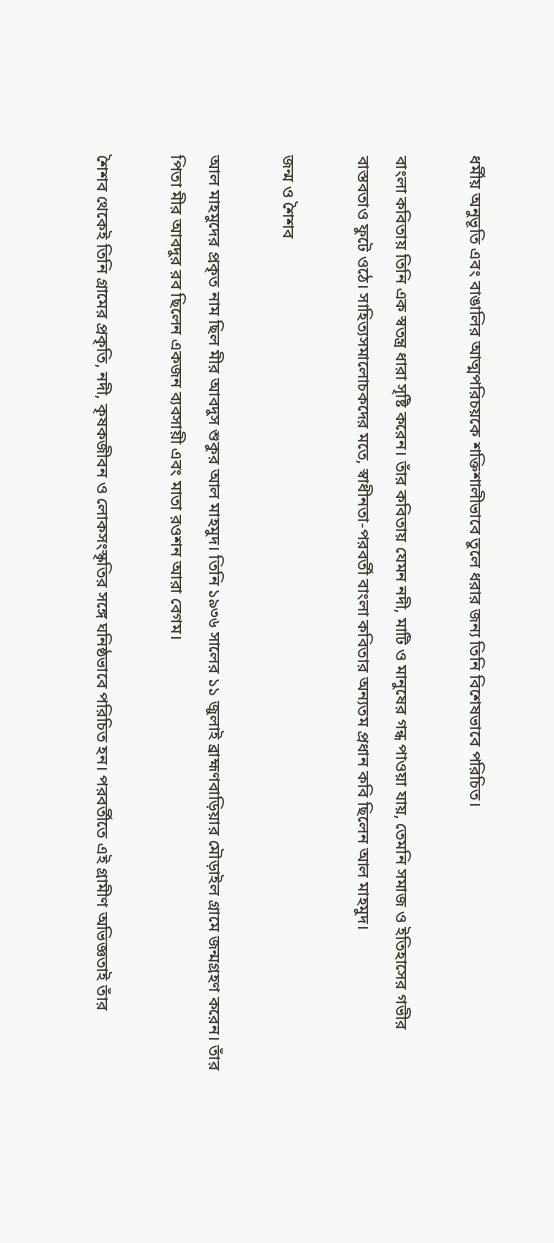ধর্মীয় অনুভূতি এবং বাঙালির আত্মপরিচয়কে শক্তিশালীভাবে তুলে ধরার জন্য তিনি বিশেষভাবে পরিচিত।

বাংলা কবিতায় তিনি এক স্বতন্ত্র ধারা সৃষ্টি করেন। তাঁর কবিতায় যেমন নদী, মাটি ও মানুষের গন্ধ পাওয়া যায়, তেমনি সমাজ ও ইতিহাসের গভীর বাস্তবতাও ফুটে ওঠে। সাহিত্যসমালোচকদের মতে, স্বাধীনতা-পরবর্তী বাংলা কবিতার অন্যতম প্রধান কবি ছিলেন আল মাহমুদ।

জন্ম ও শৈশব

আল মাহমুদের প্রকৃত নাম ছিল মীর আবদুস শুকুর আল মাহমুদ। তিনি ১৯৩৬ সালের ১১ জুলাই ব্রাহ্মণবাড়িয়ার মৌড়াইল গ্রামে জন্মগ্রহণ করেন। তাঁর পিতা মীর আবদুর রব ছিলেন একজন ব্যবসায়ী এবং মাতা রওশন আরা বেগম।

শৈশব থেকেই তিনি গ্রামের প্রকৃতি, নদী, কৃষকজীবন ও লোকসংস্কৃতির সঙ্গে ঘনিষ্ঠভাবে পরিচিত হন। পরবর্তীতে এই গ্রামীণ অভিজ্ঞতাই তাঁর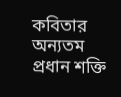কবিতার অন্যতম প্রধান শক্তি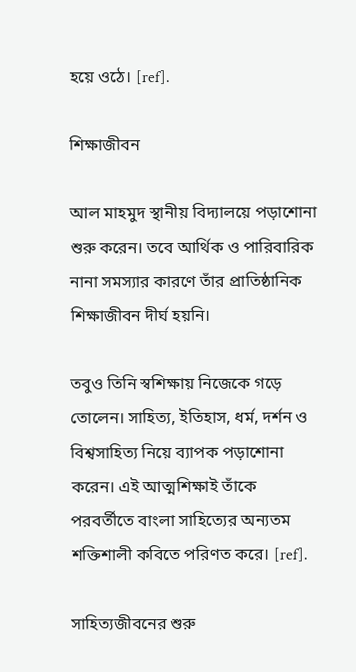হয়ে ওঠে। [ref].

শিক্ষাজীবন

আল মাহমুদ স্থানীয় বিদ্যালয়ে পড়াশোনা শুরু করেন। তবে আর্থিক ও পারিবারিক নানা সমস্যার কারণে তাঁর প্রাতিষ্ঠানিক শিক্ষাজীবন দীর্ঘ হয়নি।

তবুও তিনি স্বশিক্ষায় নিজেকে গড়ে তোলেন। সাহিত্য, ইতিহাস, ধর্ম, দর্শন ও বিশ্বসাহিত্য নিয়ে ব্যাপক পড়াশোনা করেন। এই আত্মশিক্ষাই তাঁকে পরবর্তীতে বাংলা সাহিত্যের অন্যতম শক্তিশালী কবিতে পরিণত করে। [ref].

সাহিত্যজীবনের শুরু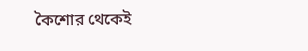কৈশোর থেকেই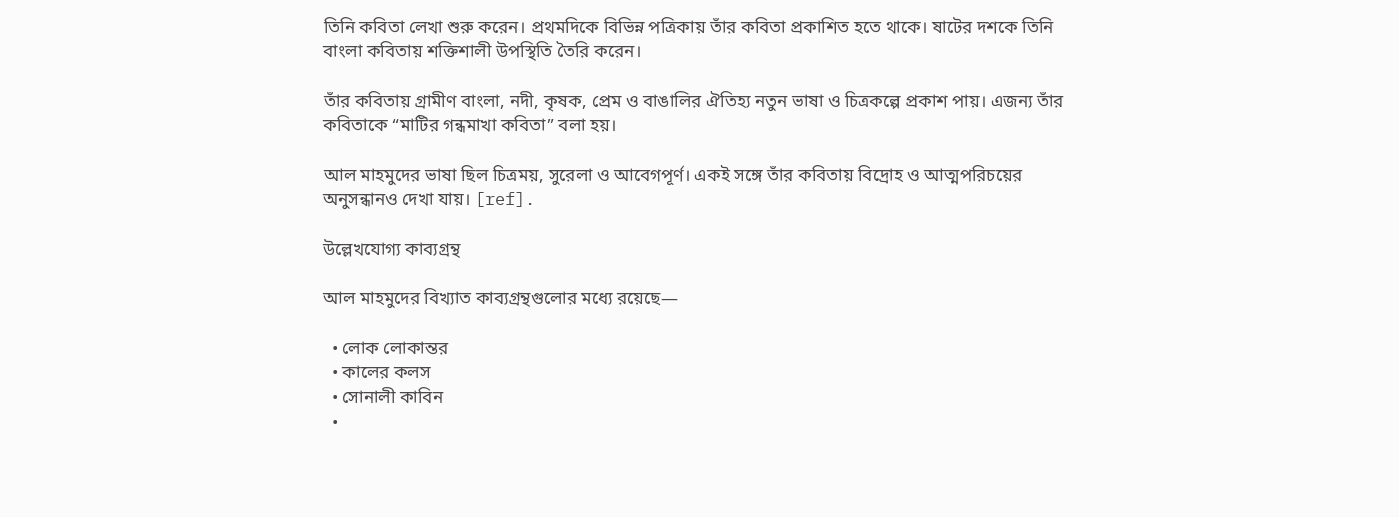তিনি কবিতা লেখা শুরু করেন। প্রথমদিকে বিভিন্ন পত্রিকায় তাঁর কবিতা প্রকাশিত হতে থাকে। ষাটের দশকে তিনি বাংলা কবিতায় শক্তিশালী উপস্থিতি তৈরি করেন।

তাঁর কবিতায় গ্রামীণ বাংলা, নদী, কৃষক, প্রেম ও বাঙালির ঐতিহ্য নতুন ভাষা ও চিত্রকল্পে প্রকাশ পায়। এজন্য তাঁর কবিতাকে “মাটির গন্ধমাখা কবিতা” বলা হয়।

আল মাহমুদের ভাষা ছিল চিত্রময়, সুরেলা ও আবেগপূর্ণ। একই সঙ্গে তাঁর কবিতায় বিদ্রোহ ও আত্মপরিচয়ের অনুসন্ধানও দেখা যায়। [ref].

উল্লেখযোগ্য কাব্যগ্রন্থ

আল মাহমুদের বিখ্যাত কাব্যগ্রন্থগুলোর মধ্যে রয়েছে—

  • লোক লোকান্তর
  • কালের কলস
  • সোনালী কাবিন
  •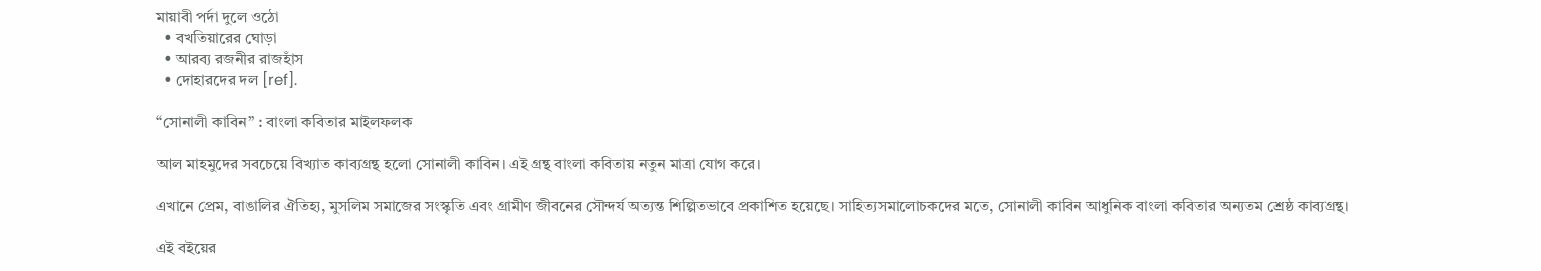মায়াবী পর্দা দুলে ওঠো
  • বখতিয়ারের ঘোড়া
  • আরব্য রজনীর রাজহাঁস
  • দোহারদের দল [ref].

“সোনালী কাবিন” : বাংলা কবিতার মাইলফলক

আল মাহমুদের সবচেয়ে বিখ্যাত কাব্যগ্রন্থ হলো সোনালী কাবিন। এই গ্রন্থ বাংলা কবিতায় নতুন মাত্রা যোগ করে।

এখানে প্রেম, বাঙালির ঐতিহ্য, মুসলিম সমাজের সংস্কৃতি এবং গ্রামীণ জীবনের সৌন্দর্য অত্যন্ত শিল্পিতভাবে প্রকাশিত হয়েছে। সাহিত্যসমালোচকদের মতে, সোনালী কাবিন আধুনিক বাংলা কবিতার অন্যতম শ্রেষ্ঠ কাব্যগ্রন্থ।

এই বইয়ের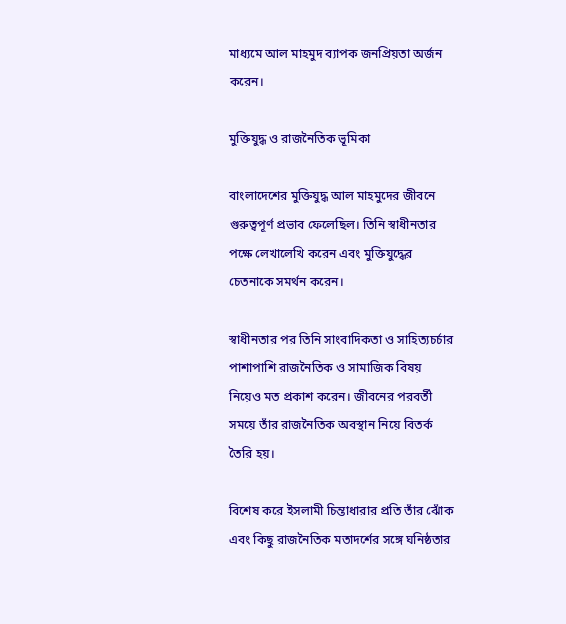মাধ্যমে আল মাহমুদ ব্যাপক জনপ্রিয়তা অর্জন করেন।

মুক্তিযুদ্ধ ও রাজনৈতিক ভূমিকা

বাংলাদেশের মুক্তিযুদ্ধ আল মাহমুদের জীবনে গুরুত্বপূর্ণ প্রভাব ফেলেছিল। তিনি স্বাধীনতার পক্ষে লেখালেখি করেন এবং মুক্তিযুদ্ধের চেতনাকে সমর্থন করেন।

স্বাধীনতার পর তিনি সাংবাদিকতা ও সাহিত্যচর্চার পাশাপাশি রাজনৈতিক ও সামাজিক বিষয় নিয়েও মত প্রকাশ করেন। জীবনের পরবর্তী সময়ে তাঁর রাজনৈতিক অবস্থান নিয়ে বিতর্ক তৈরি হয়।

বিশেষ করে ইসলামী চিন্তাধারার প্রতি তাঁর ঝোঁক এবং কিছু রাজনৈতিক মতাদর্শের সঙ্গে ঘনিষ্ঠতার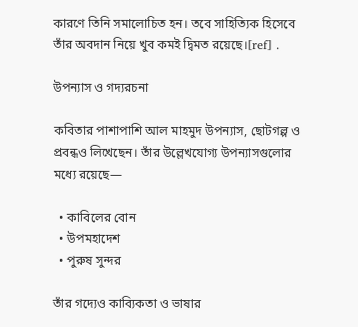কারণে তিনি সমালোচিত হন। তবে সাহিত্যিক হিসেবে তাঁর অবদান নিয়ে খুব কমই দ্বিমত রয়েছে।[ref] .

উপন্যাস ও গদ্যরচনা

কবিতার পাশাপাশি আল মাহমুদ উপন্যাস, ছোটগল্প ও প্রবন্ধও লিখেছেন। তাঁর উল্লেখযোগ্য উপন্যাসগুলোর মধ্যে রয়েছে—

  • কাবিলের বোন
  • উপমহাদেশ
  • পুরুষ সুন্দর

তাঁর গদ্যেও কাব্যিকতা ও ভাষার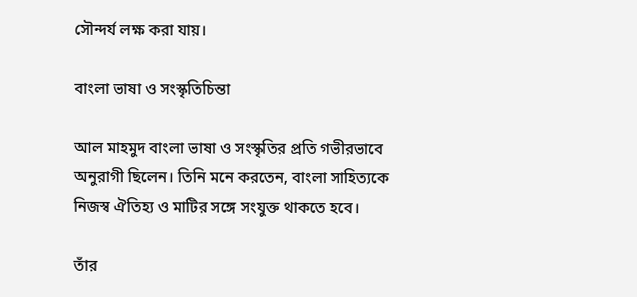সৌন্দর্য লক্ষ করা যায়।

বাংলা ভাষা ও সংস্কৃতিচিন্তা

আল মাহমুদ বাংলা ভাষা ও সংস্কৃতির প্রতি গভীরভাবে অনুরাগী ছিলেন। তিনি মনে করতেন, বাংলা সাহিত্যকে নিজস্ব ঐতিহ্য ও মাটির সঙ্গে সংযুক্ত থাকতে হবে।

তাঁর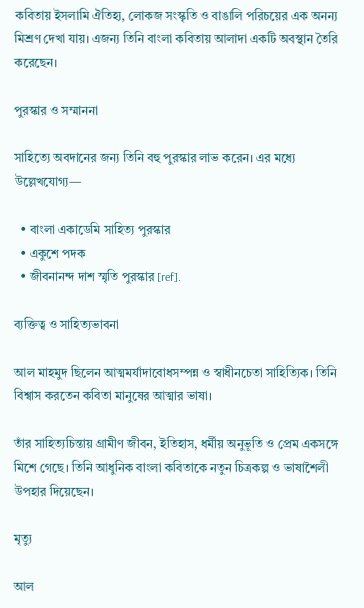কবিতায় ইসলামি ঐতিহ্য, লোকজ সংস্কৃতি ও বাঙালি পরিচয়ের এক অনন্য মিশ্রণ দেখা যায়। এজন্য তিনি বাংলা কবিতায় আলাদা একটি অবস্থান তৈরি করেছেন।

পুরস্কার ও সম্মাননা

সাহিত্যে অবদানের জন্য তিনি বহু পুরস্কার লাভ করেন। এর মধ্যে উল্লেখযোগ্য—

  • বাংলা একাডেমি সাহিত্য পুরস্কার
  • একুশে পদক
  • জীবনানন্দ দাশ স্মৃতি পুরস্কার [ref].

ব্যক্তিত্ব ও সাহিত্যভাবনা

আল মাহমুদ ছিলেন আত্মমর্যাদাবোধসম্পন্ন ও স্বাধীনচেতা সাহিত্যিক। তিনি বিশ্বাস করতেন কবিতা মানুষের আত্মার ভাষা।

তাঁর সাহিত্যচিন্তায় গ্রামীণ জীবন, ইতিহাস, ধর্মীয় অনুভূতি ও প্রেম একসঙ্গে মিশে গেছে। তিনি আধুনিক বাংলা কবিতাকে নতুন চিত্রকল্প ও ভাষাশৈলী উপহার দিয়েছেন।

মৃত্যু

আল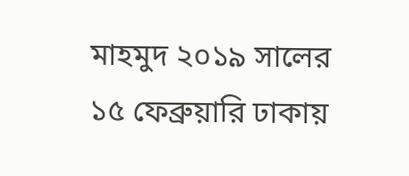মাহমুদ ২০১৯ সালের ১৫ ফেব্রুয়ারি ঢাকায়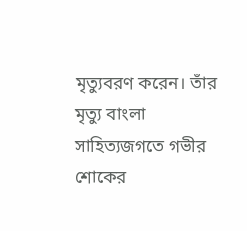মৃত্যুবরণ করেন। তাঁর মৃত্যু বাংলা সাহিত্যজগতে গভীর শোকের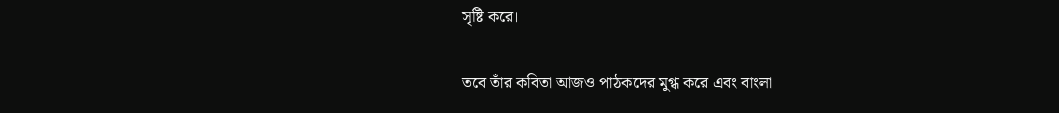সৃষ্টি করে।

তবে তাঁর কবিতা আজও পাঠকদের মুগ্ধ করে এবং বাংলা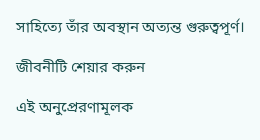সাহিত্যে তাঁর অবস্থান অত্যন্ত গুরুত্বপূর্ণ।

জীবনীটি শেয়ার করুন

এই অনুপ্রেরণামূলক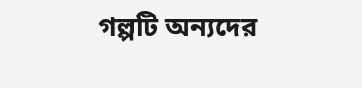গল্পটি অন্যদের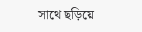সাথে ছড়িয়ে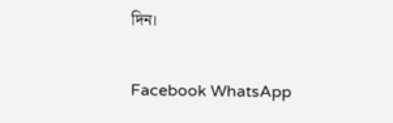দিন।

Facebook WhatsApp